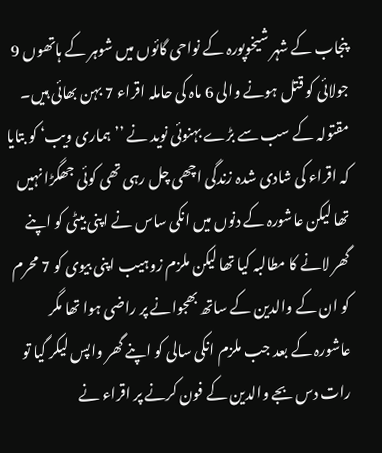پنجاب کے شہر شیخوپورہ کے نواحی گائوں میں شوہر کے ہاتھوں 9 جولائی کو قتل ہونے والی 6 ماہ کی حاملہ اقراء 7 بہن بھائی ہیں۔ مقتولہ کے سب سے بڑے بہنوئی نوید نے ’’ہماری ویب‘ کو بتایا کہ اقراء کی شادی شدہ زندگی اچھی چل رہی تھی کوئی جھگڑا نہیں تھا لیکن عاشورہ کے دنوں میں انکی ساس نے اپنی بیٹی کو اپنے گھر لانے کا مطالبہ کیا تھا لیکن ملزم زوہیب اپنی بیوی کو 7 محرم کو ان کے والدین کے ساتھ بھجوانے پر راضی ہوا تھا مگر عاشورہ کے بعد جب ملزم انکی سالی کو اپنے گھر واپس لیکر گیا تو رات دس بجے والدین کے فون کرنے پر اقراء نے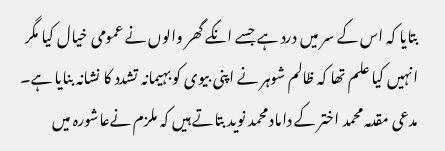بتایا کہ اس کے سر میں درد ہے جسے انکے گھر والوں نے عمومی خیال کیا مگر انہیں کیا علم تھا کہ ظالم شوہر نے اپنی بیوی کو بہیمانہ تشدد کا نشانہ بنایا ہے۔
مدعی مقدمہ محمد اختر کے داماد محمد نوید بتاتے ہیں کہ ملزم نےعاشورہ میں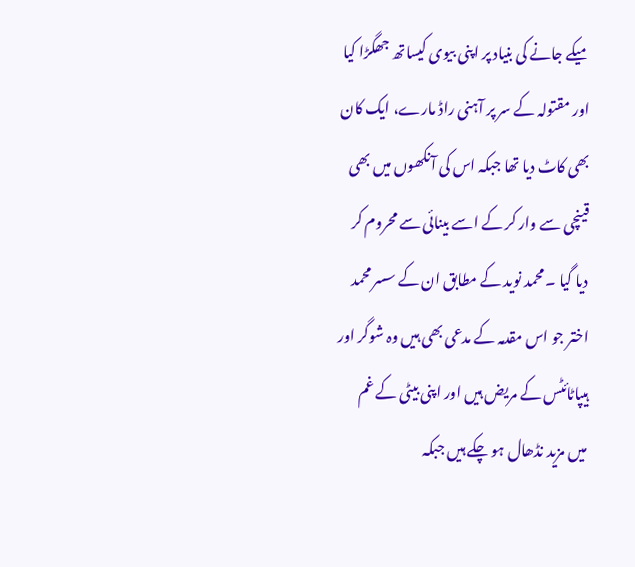میکے جانے کی بنیاد پر اپنی بیوی کیساتھ جھگڑا کیا اور مقتولہ کے سر پر آہنی راڈ مارے، ایک کان بھی کاٹ دیا تھا جبکہ اس کی آنکھوں میں بھی قینچی سے وار کر کے اسے بینائی سے محروم کر دیا گیا ۔ محمد نوید کے مطابق ان کے سسر محمد اختر جو اس مقدمہ کے مدعی بھی ہیں وہ شوگر اور ہیپاٹائٹس کے مریض ہیں اور اپنی بیٹی کے غم میں مزید نڈھال ہو چکے ہیں جبکہ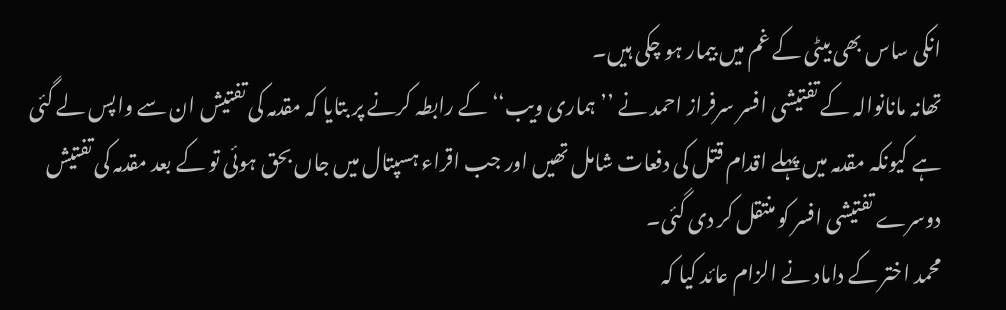انکی ساس بھی بیٹی کے غم میں بیمار ہو چکی ہیں۔
تھانہ مانانوالہ کے تفتیشی افسر سرفراز احمد نے ’’ ہماری ویب‘‘ کے رابطہ کرنے پر بتایا کہ مقدمہ کی تفتیش ان سے واپس لے گئی ہے کیونکہ مقدمہ میں پہلے اقدام قتل کی دفعات شامل تھیں اور جب اقراء ہسپتال میں جاں بحق ہوئی تو کے بعد مقدمہ کی تفتیش دوسرے تفتیشی افسر کو منتقل کر دی گئی۔
محمد اختر کے داماد نے الزام عائد کیا کہ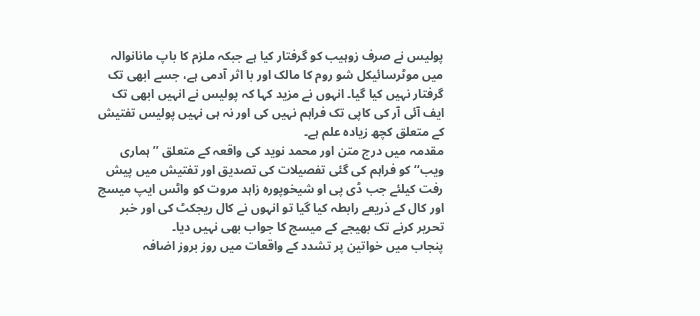پولیس نے صرف زوہیب کو گرفتار کیا ہے جبکہ ملزم کا باپ مانانوالہ میں موٹرسائیکل شو روم کا مالک اور با اثر آدمی ہے، جسے ابھی تک گرفتار نہیں کیا گیا۔ انہوں نے مزید کہا کہ پولیس نے انہیں ابھی تک ایف آئی آر کی کاپی تک فراہم نہیں کی اور نہ ہی نہیں پولیس تفتیش کے متعلق کچھ زیادہ علم ہے۔
مقدمہ میں درج متن اور محمد نوید کی واقعہ کے متعلق ’’ ہماری ویب‘‘ کو فراہم کی گئی تفصیلات کی تصدیق اور تفتیش میں پیش رفت کیلئے جب ڈی پی او شیخوپورہ زاہد مروت کو واٹس ایپ میسج اور کال کے ذریعے رابطہ کیا گیا تو انہوں نے کال ریجکٹ کی اور خبر تحریر کرنے تک بھیجے کے میسج کا جواب بھی نہیں دیا۔
پنجاب میں خواتین پر تشدد کے واقعات میں روز بروز اضافہ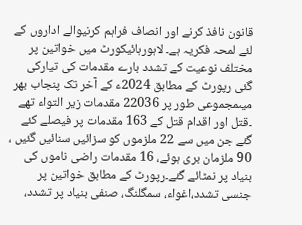قانون نافذ کرنے اور انصاف فراہم کرنیوالے اداروں کے لئے لمحہ فکریہ ہے۔ لاہورہائیکورٹ میں خواتین پر مختلف نوعیت کے تشدد بارے مقدمات کی تیارکی گئی رپورٹ کے مطابق 2024ء کے آخر تک پنجاب بھر میںمجموعی طور پر 22036 مقدمات زیر التواء تھے ۔قتل اور اقدام قتل کے 163 مقدمات پر فیصلے کئے گئے جن میں سے 22 ملزموں کو سزائیں سنائیں گئیں ، 90 ملزمان بری ہوئے، 16 مقدمات راضی ناموں کی بنیاد پر نمٹائے گئے۔رپورٹ کے مطابق خواتین پر جنسی تشدد،اغواء، سمگلنگ، صنفی بنیاد پر تشدد،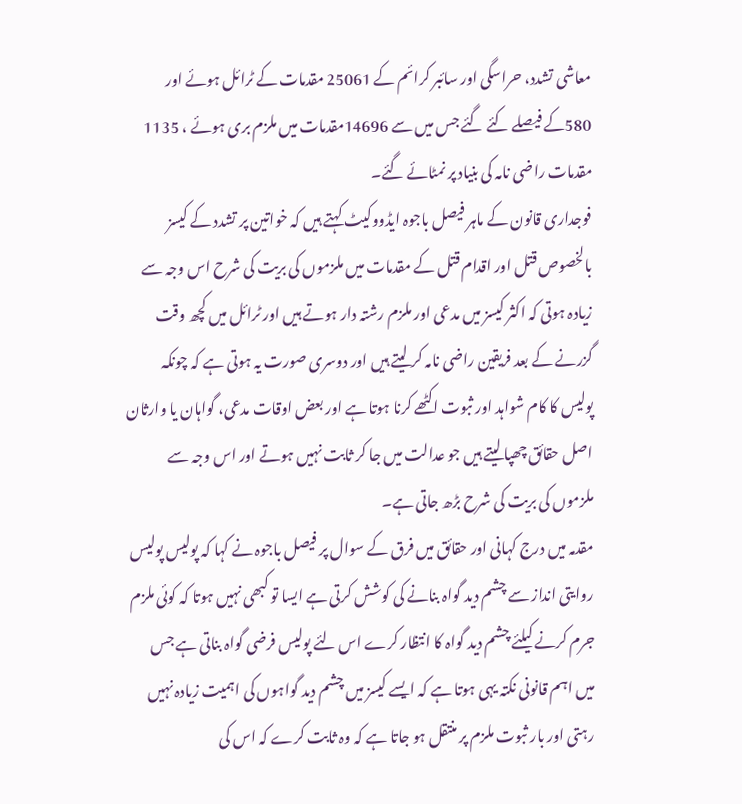معاشی تشدد، حراسگی اور سائبر کرائم کے 25061 مقدمات کے ٹرائل ہوئے اور 580کے فیصلے کئے گئے جس میں سے 14696مقدمات میں ملزم بری ہوئے ، 1135 مقدمات راضی نامہ کی بنیاد پر نمٹائے گئے۔
فوجداری قانون کے ماہر فیصل باجوہ ایڈووکیٹ کہتے ہیں کہ خواتین پر تشدد کے کیسز بالخصوص قتل اور اقدام قتل کے مقدمات میں ملزموں کی بریت کی شرح اس وجہ سے زیادہ ہوتی کہ اکثر کیسز میں مدعی اور ملزم رشتہ دار ہوتے ہیں اور ٹرائل میں کچھ وقت گزرنے کے بعد فریقین راضی نامہ کر لیتے ہیں اور دوسری صورت یہ ہوتی ہے کہ چونکہ پولیس کا کام شواہد اور ثبوت اکٹھے کرنا ہوتا ہے اور بعض اوقات مدعی، گواہان یا وارثان اصل حقائق چھپا لیتے ہیں جو عدالت میں جا کر ثابت نہیں ہوتے اور اس وجہ سے ملزموں کی بریت کی شرح بڑھ جاتی ہے۔
مقدمہ میں درج کہانی اور حقائق میں فرق کے سوال پر فیصل باجوہ نے کہا کہ پولیس پولیس روایتی انداز سے چشم دید گواہ بنانے کی کوشش کرتی ہے ایسا تو کبھی نہیں ہوتا کہ کوئی ملزم جرم کرنے کیلئے چشم دید گواہ کا انتظار کرے اس لئے پولیس فرضی گواہ بناتی ہے جس میں اہم قانونی نکتہ یہی ہوتا ہے کہ ایسے کیسز میں چشم دید گواہوں کی اہمیت زیادہ نہیں رہتی اور بار ثبوت ملزم پر منتقل ہو جاتا ہے کہ وہ ثابت کرے کہ اس کی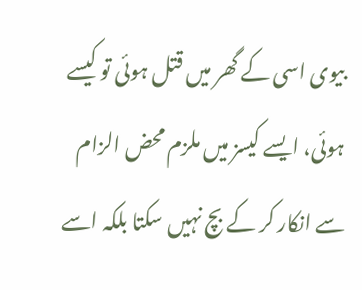بیوی اسی کے گھر میں قتل ہوئی تو کیسے ہوئی، ایسے کیسز میں ملزم محض الزام سے انکار کر کے بچ نہیں سکتا بلکہ اسے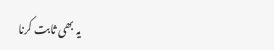یہ بھی ثابت کرنا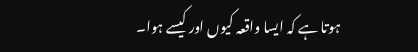ہوتا ہے کہ ایسا واقعہ کیوں اور کیسے ہوا۔